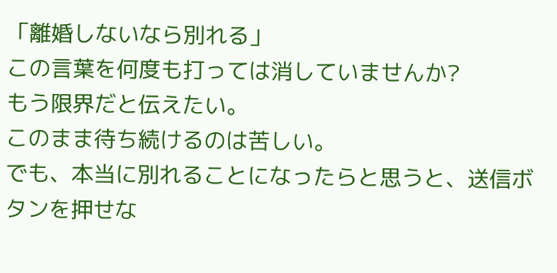「離婚しないなら別れる」
この言葉を何度も打っては消していませんか?
もう限界だと伝えたい。
このまま待ち続けるのは苦しい。
でも、本当に別れることになったらと思うと、送信ボタンを押せな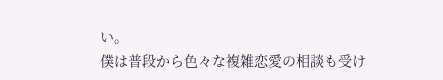い。
僕は普段から色々な複雑恋愛の相談も受け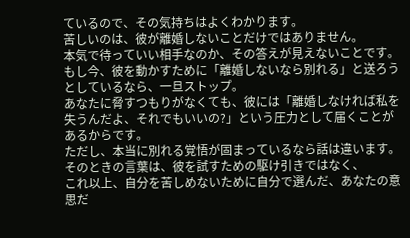ているので、その気持ちはよくわかります。
苦しいのは、彼が離婚しないことだけではありません。
本気で待っていい相手なのか、その答えが見えないことです。
もし今、彼を動かすために「離婚しないなら別れる」と送ろうとしているなら、一旦ストップ。
あなたに脅すつもりがなくても、彼には「離婚しなければ私を失うんだよ、それでもいいの?」という圧力として届くことがあるからです。
ただし、本当に別れる覚悟が固まっているなら話は違います。
そのときの言葉は、彼を試すための駆け引きではなく、
これ以上、自分を苦しめないために自分で選んだ、あなたの意思だ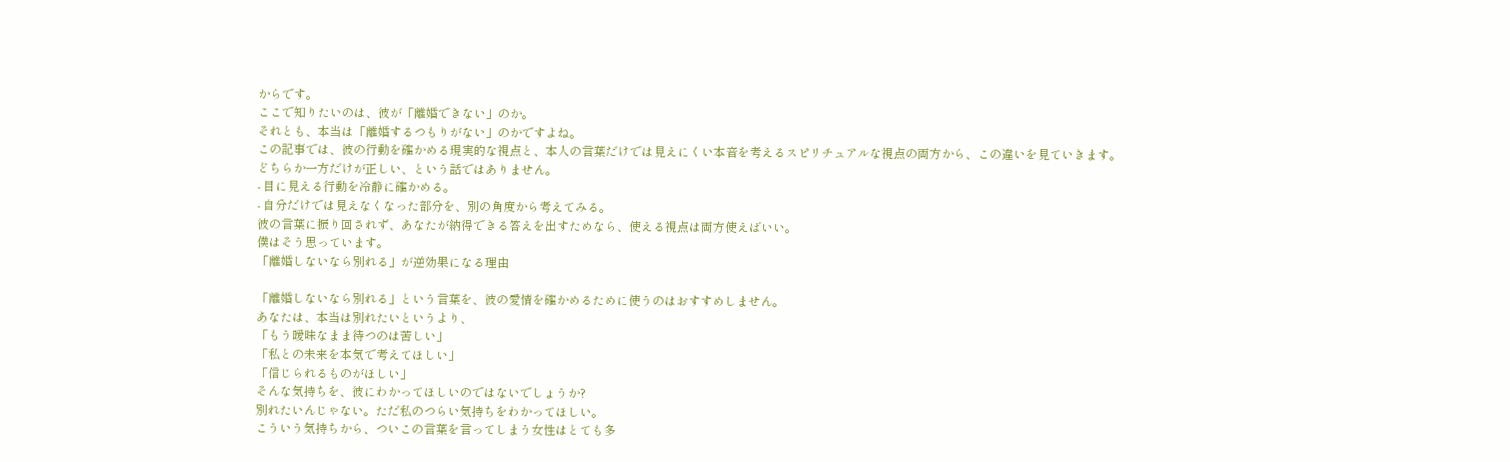からです。
ここで知りたいのは、彼が「離婚できない」のか。
それとも、本当は「離婚するつもりがない」のかですよね。
この記事では、彼の行動を確かめる現実的な視点と、本人の言葉だけでは見えにくい本音を考えるスピリチュアルな視点の両方から、この違いを見ていきます。
どちらか一方だけが正しい、という話ではありません。
- 目に見える行動を冷静に確かめる。
- 自分だけでは見えなくなった部分を、別の角度から考えてみる。
彼の言葉に振り回されず、あなたが納得できる答えを出すためなら、使える視点は両方使えばいい。
僕はそう思っています。
「離婚しないなら別れる」が逆効果になる理由

「離婚しないなら別れる」という言葉を、彼の愛情を確かめるために使うのはおすすめしません。
あなたは、本当は別れたいというより、
「もう曖昧なまま待つのは苦しい」
「私との未来を本気で考えてほしい」
「信じられるものがほしい」
そんな気持ちを、彼にわかってほしいのではないでしょうか?
別れたいんじゃない。ただ私のつらい気持ちをわかってほしい。
こういう気持ちから、ついこの言葉を言ってしまう女性はとても多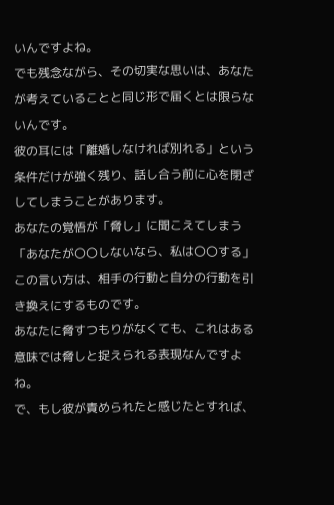いんですよね。
でも残念ながら、その切実な思いは、あなたが考えていることと同じ形で届くとは限らないんです。
彼の耳には「離婚しなければ別れる」という条件だけが強く残り、話し合う前に心を閉ざしてしまうことがあります。
あなたの覚悟が「脅し」に聞こえてしまう
「あなたが〇〇しないなら、私は〇〇する」
この言い方は、相手の行動と自分の行動を引き換えにするものです。
あなたに脅すつもりがなくても、これはある意味では脅しと捉えられる表現なんですよね。
で、もし彼が責められたと感じたとすれば、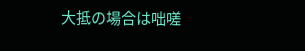大抵の場合は咄嗟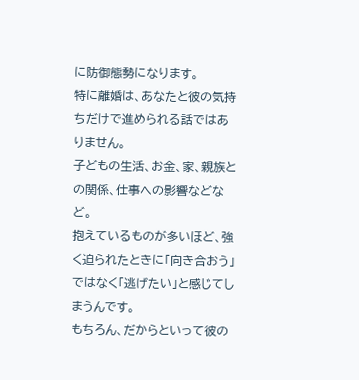に防御態勢になります。
特に離婚は、あなたと彼の気持ちだけで進められる話ではありません。
子どもの生活、お金、家、親族との関係、仕事への影響などなど。
抱えているものが多いほど、強く迫られたときに「向き合おう」ではなく「逃げたい」と感じてしまうんです。
もちろん、だからといって彼の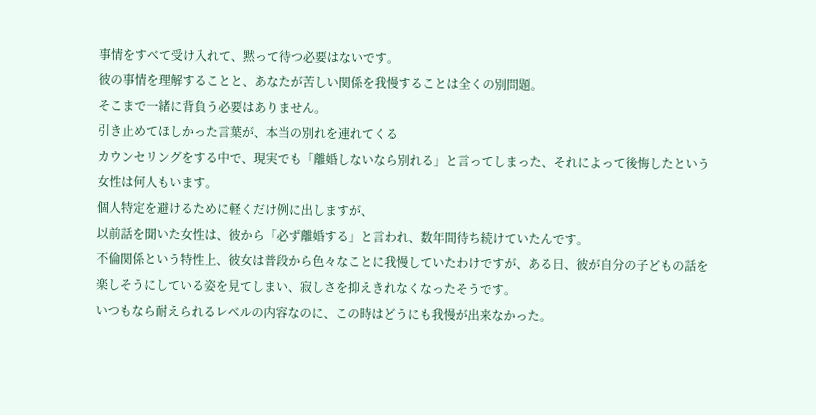事情をすべて受け入れて、黙って待つ必要はないです。
彼の事情を理解することと、あなたが苦しい関係を我慢することは全くの別問題。
そこまで一緒に背負う必要はありません。
引き止めてほしかった言葉が、本当の別れを連れてくる
カウンセリングをする中で、現実でも「離婚しないなら別れる」と言ってしまった、それによって後悔したという女性は何人もいます。
個人特定を避けるために軽くだけ例に出しますが、
以前話を聞いた女性は、彼から「必ず離婚する」と言われ、数年間待ち続けていたんです。
不倫関係という特性上、彼女は普段から色々なことに我慢していたわけですが、ある日、彼が自分の子どもの話を楽しそうにしている姿を見てしまい、寂しさを抑えきれなくなったそうです。
いつもなら耐えられるレベルの内容なのに、この時はどうにも我慢が出来なかった。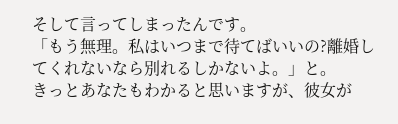そして言ってしまったんです。
「もう無理。私はいつまで待てばいいの?離婚してくれないなら別れるしかないよ。」と。
きっとあなたもわかると思いますが、彼女が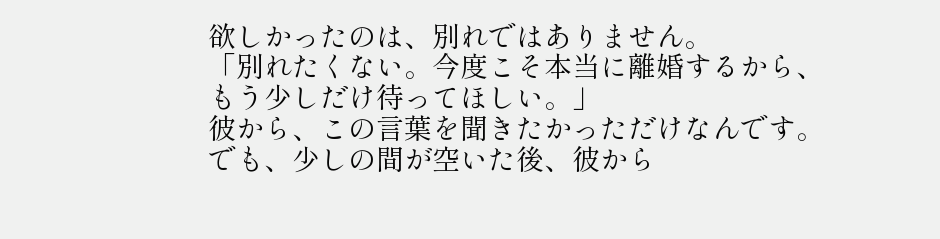欲しかったのは、別れではありません。
「別れたくない。今度こそ本当に離婚するから、もう少しだけ待ってほしい。」
彼から、この言葉を聞きたかっただけなんです。
でも、少しの間が空いた後、彼から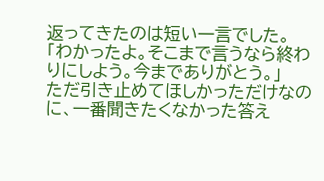返ってきたのは短い一言でした。
「わかったよ。そこまで言うなら終わりにしよう。今までありがとう。」
ただ引き止めてほしかっただけなのに、一番聞きたくなかった答え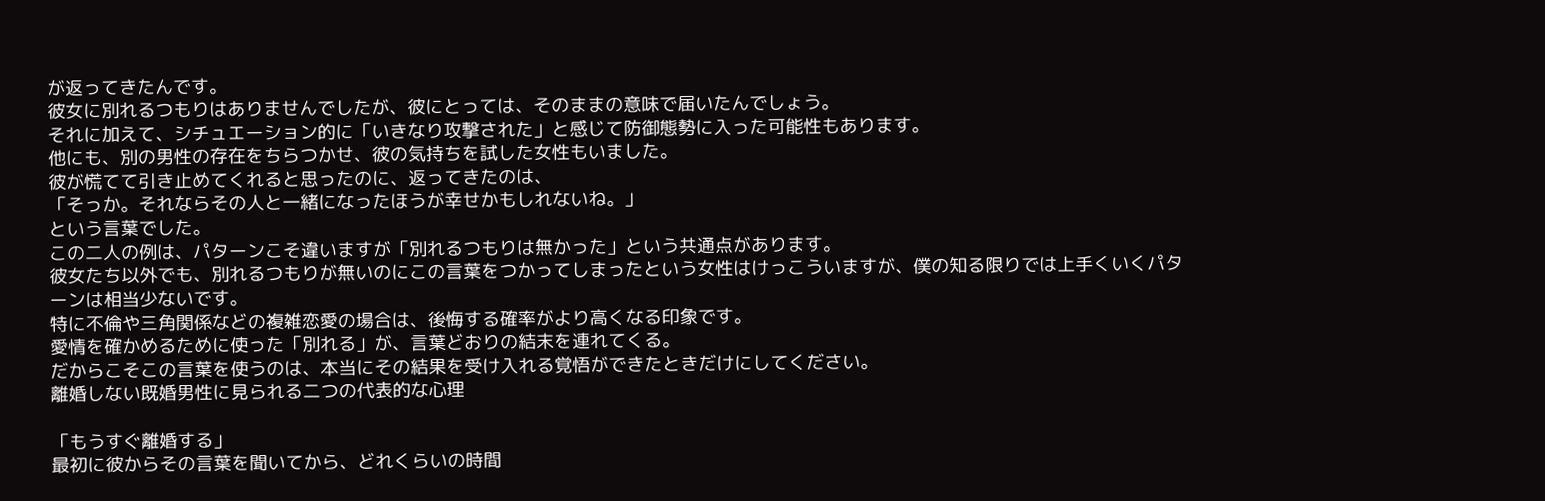が返ってきたんです。
彼女に別れるつもりはありませんでしたが、彼にとっては、そのままの意味で届いたんでしょう。
それに加えて、シチュエーション的に「いきなり攻撃された」と感じて防御態勢に入った可能性もあります。
他にも、別の男性の存在をちらつかせ、彼の気持ちを試した女性もいました。
彼が慌てて引き止めてくれると思ったのに、返ってきたのは、
「そっか。それならその人と一緒になったほうが幸せかもしれないね。」
という言葉でした。
この二人の例は、パターンこそ違いますが「別れるつもりは無かった」という共通点があります。
彼女たち以外でも、別れるつもりが無いのにこの言葉をつかってしまったという女性はけっこういますが、僕の知る限りでは上手くいくパターンは相当少ないです。
特に不倫や三角関係などの複雑恋愛の場合は、後悔する確率がより高くなる印象です。
愛情を確かめるために使った「別れる」が、言葉どおりの結末を連れてくる。
だからこそこの言葉を使うのは、本当にその結果を受け入れる覚悟ができたときだけにしてください。
離婚しない既婚男性に見られる二つの代表的な心理

「もうすぐ離婚する」
最初に彼からその言葉を聞いてから、どれくらいの時間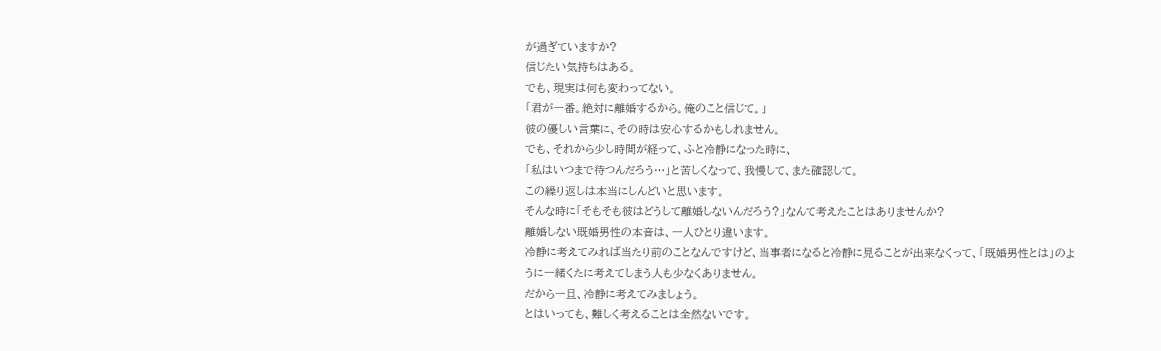が過ぎていますか?
信じたい気持ちはある。
でも、現実は何も変わってない。
「君が一番。絶対に離婚するから。俺のこと信じて。」
彼の優しい言葉に、その時は安心するかもしれません。
でも、それから少し時間が経って、ふと冷静になった時に、
「私はいつまで待つんだろう…」と苦しくなって、我慢して、また確認して。
この繰り返しは本当にしんどいと思います。
そんな時に「そもそも彼はどうして離婚しないんだろう?」なんて考えたことはありませんか?
離婚しない既婚男性の本音は、一人ひとり違います。
冷静に考えてみれば当たり前のことなんですけど、当事者になると冷静に見ることが出来なくって、「既婚男性とは」のように一緒くたに考えてしまう人も少なくありません。
だから一旦、冷静に考えてみましょう。
とはいっても、難しく考えることは全然ないです。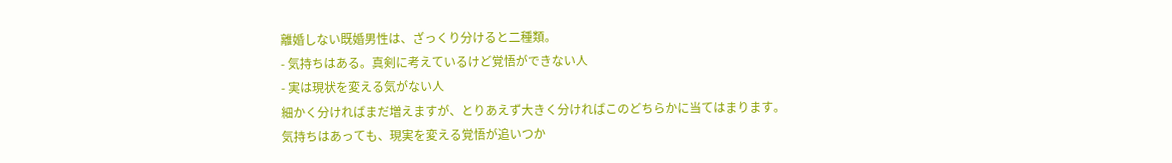離婚しない既婚男性は、ざっくり分けると二種類。
- 気持ちはある。真剣に考えているけど覚悟ができない人
- 実は現状を変える気がない人
細かく分ければまだ増えますが、とりあえず大きく分ければこのどちらかに当てはまります。
気持ちはあっても、現実を変える覚悟が追いつか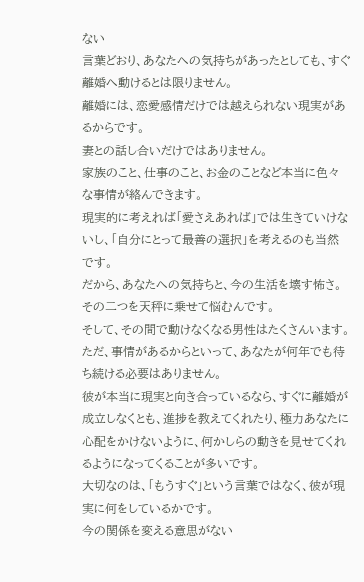ない
言葉どおり、あなたへの気持ちがあったとしても、すぐ離婚へ動けるとは限りません。
離婚には、恋愛感情だけでは越えられない現実があるからです。
妻との話し合いだけではありません。
家族のこと、仕事のこと、お金のことなど本当に色々な事情が絡んできます。
現実的に考えれば「愛さえあれば」では生きていけないし、「自分にとって最善の選択」を考えるのも当然です。
だから、あなたへの気持ちと、今の生活を壊す怖さ。
その二つを天秤に乗せて悩むんです。
そして、その間で動けなくなる男性はたくさんいます。
ただ、事情があるからといって、あなたが何年でも待ち続ける必要はありません。
彼が本当に現実と向き合っているなら、すぐに離婚が成立しなくとも、進捗を教えてくれたり、極力あなたに心配をかけないように、何かしらの動きを見せてくれるようになってくることが多いです。
大切なのは、「もうすぐ」という言葉ではなく、彼が現実に何をしているかです。
今の関係を変える意思がない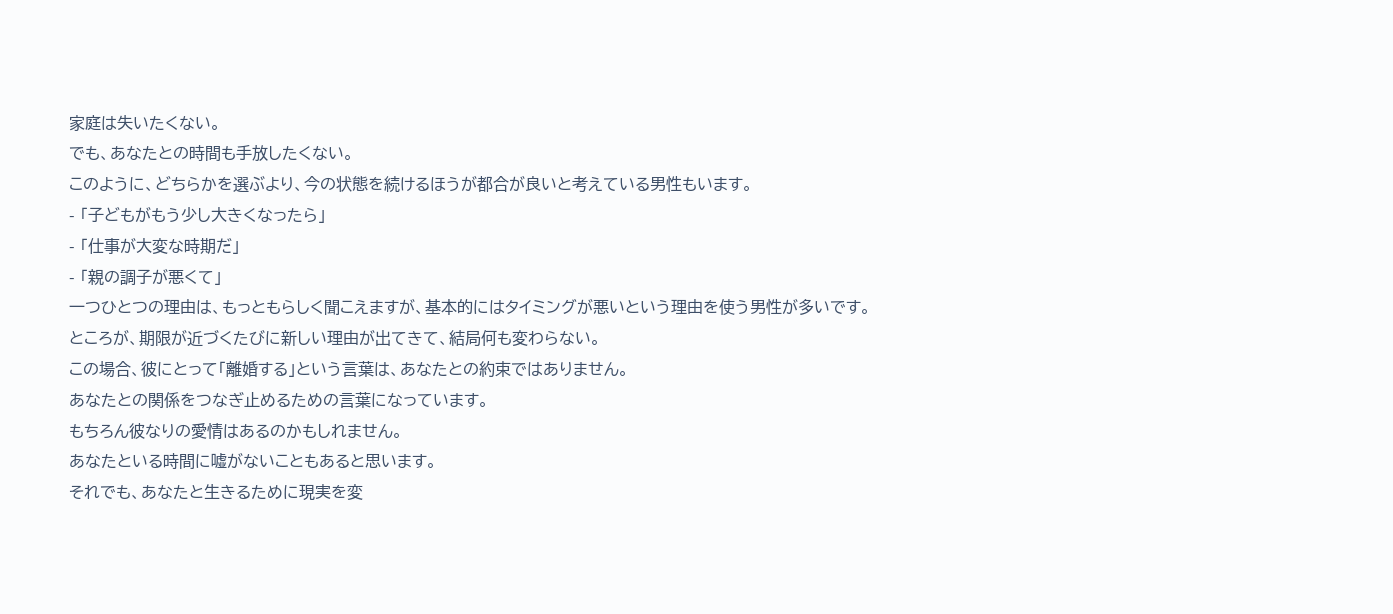家庭は失いたくない。
でも、あなたとの時間も手放したくない。
このように、どちらかを選ぶより、今の状態を続けるほうが都合が良いと考えている男性もいます。
- 「子どもがもう少し大きくなったら」
- 「仕事が大変な時期だ」
- 「親の調子が悪くて」
一つひとつの理由は、もっともらしく聞こえますが、基本的にはタイミングが悪いという理由を使う男性が多いです。
ところが、期限が近づくたびに新しい理由が出てきて、結局何も変わらない。
この場合、彼にとって「離婚する」という言葉は、あなたとの約束ではありません。
あなたとの関係をつなぎ止めるための言葉になっています。
もちろん彼なりの愛情はあるのかもしれません。
あなたといる時間に嘘がないこともあると思います。
それでも、あなたと生きるために現実を変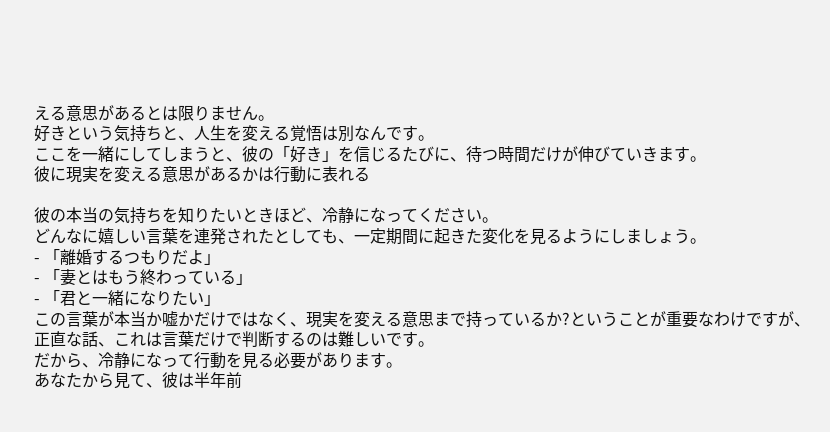える意思があるとは限りません。
好きという気持ちと、人生を変える覚悟は別なんです。
ここを一緒にしてしまうと、彼の「好き」を信じるたびに、待つ時間だけが伸びていきます。
彼に現実を変える意思があるかは行動に表れる

彼の本当の気持ちを知りたいときほど、冷静になってください。
どんなに嬉しい言葉を連発されたとしても、一定期間に起きた変化を見るようにしましょう。
- 「離婚するつもりだよ」
- 「妻とはもう終わっている」
- 「君と一緒になりたい」
この言葉が本当か嘘かだけではなく、現実を変える意思まで持っているか?ということが重要なわけですが、正直な話、これは言葉だけで判断するのは難しいです。
だから、冷静になって行動を見る必要があります。
あなたから見て、彼は半年前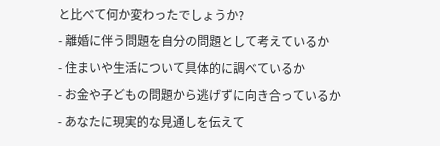と比べて何か変わったでしょうか?
- 離婚に伴う問題を自分の問題として考えているか
- 住まいや生活について具体的に調べているか
- お金や子どもの問題から逃げずに向き合っているか
- あなたに現実的な見通しを伝えて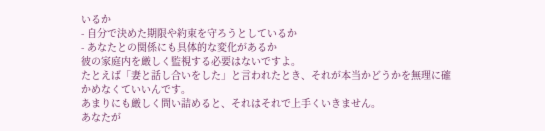いるか
- 自分で決めた期限や約束を守ろうとしているか
- あなたとの関係にも具体的な変化があるか
彼の家庭内を厳しく監視する必要はないですよ。
たとえば「妻と話し合いをした」と言われたとき、それが本当かどうかを無理に確かめなくていいんです。
あまりにも厳しく問い詰めると、それはそれで上手くいきません。
あなたが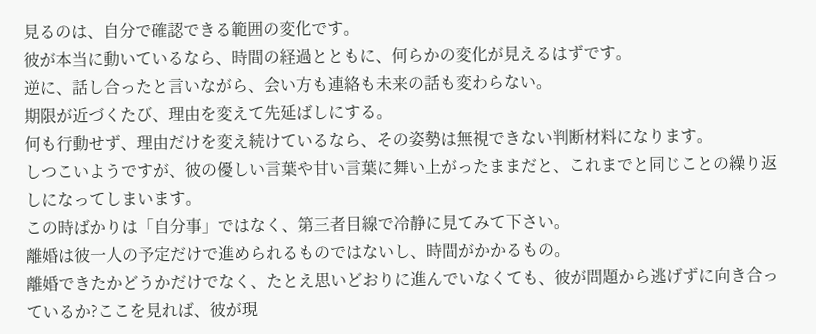見るのは、自分で確認できる範囲の変化です。
彼が本当に動いているなら、時間の経過とともに、何らかの変化が見えるはずです。
逆に、話し合ったと言いながら、会い方も連絡も未来の話も変わらない。
期限が近づくたび、理由を変えて先延ばしにする。
何も行動せず、理由だけを変え続けているなら、その姿勢は無視できない判断材料になります。
しつこいようですが、彼の優しい言葉や甘い言葉に舞い上がったままだと、これまでと同じことの繰り返しになってしまいます。
この時ばかりは「自分事」ではなく、第三者目線で冷静に見てみて下さい。
離婚は彼一人の予定だけで進められるものではないし、時間がかかるもの。
離婚できたかどうかだけでなく、たとえ思いどおりに進んでいなくても、彼が問題から逃げずに向き合っているか?ここを見れば、彼が現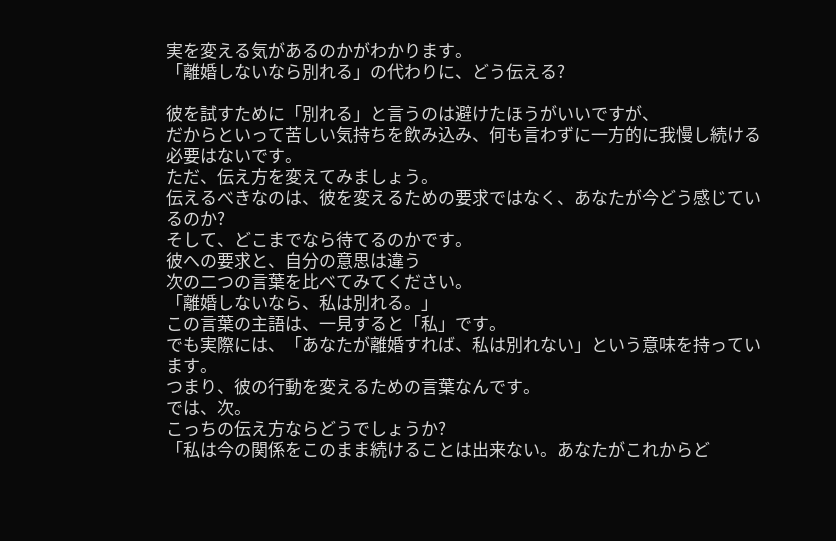実を変える気があるのかがわかります。
「離婚しないなら別れる」の代わりに、どう伝える?

彼を試すために「別れる」と言うのは避けたほうがいいですが、
だからといって苦しい気持ちを飲み込み、何も言わずに一方的に我慢し続ける必要はないです。
ただ、伝え方を変えてみましょう。
伝えるべきなのは、彼を変えるための要求ではなく、あなたが今どう感じているのか?
そして、どこまでなら待てるのかです。
彼への要求と、自分の意思は違う
次の二つの言葉を比べてみてください。
「離婚しないなら、私は別れる。」
この言葉の主語は、一見すると「私」です。
でも実際には、「あなたが離婚すれば、私は別れない」という意味を持っています。
つまり、彼の行動を変えるための言葉なんです。
では、次。
こっちの伝え方ならどうでしょうか?
「私は今の関係をこのまま続けることは出来ない。あなたがこれからど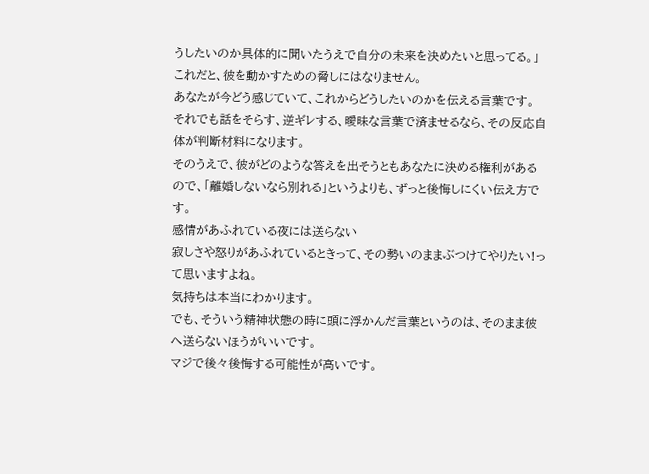うしたいのか具体的に聞いたうえで自分の未来を決めたいと思ってる。」
これだと、彼を動かすための脅しにはなりません。
あなたが今どう感じていて、これからどうしたいのかを伝える言葉です。
それでも話をそらす、逆ギレする、曖昧な言葉で済ませるなら、その反応自体が判断材料になります。
そのうえで、彼がどのような答えを出そうともあなたに決める権利があるので、「離婚しないなら別れる」というよりも、ずっと後悔しにくい伝え方です。
感情があふれている夜には送らない
寂しさや怒りがあふれているときって、その勢いのままぶつけてやりたい!って思いますよね。
気持ちは本当にわかります。
でも、そういう精神状態の時に頭に浮かんだ言葉というのは、そのまま彼へ送らないほうがいいです。
マジで後々後悔する可能性が高いです。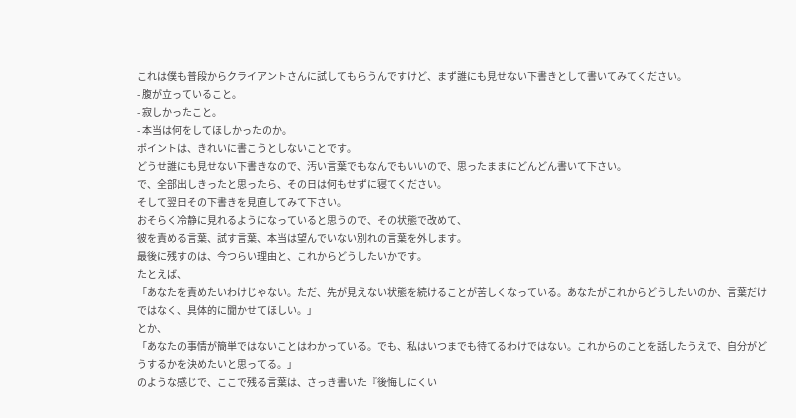これは僕も普段からクライアントさんに試してもらうんですけど、まず誰にも見せない下書きとして書いてみてください。
- 腹が立っていること。
- 寂しかったこと。
- 本当は何をしてほしかったのか。
ポイントは、きれいに書こうとしないことです。
どうせ誰にも見せない下書きなので、汚い言葉でもなんでもいいので、思ったままにどんどん書いて下さい。
で、全部出しきったと思ったら、その日は何もせずに寝てください。
そして翌日その下書きを見直してみて下さい。
おそらく冷静に見れるようになっていると思うので、その状態で改めて、
彼を責める言葉、試す言葉、本当は望んでいない別れの言葉を外します。
最後に残すのは、今つらい理由と、これからどうしたいかです。
たとえば、
「あなたを責めたいわけじゃない。ただ、先が見えない状態を続けることが苦しくなっている。あなたがこれからどうしたいのか、言葉だけではなく、具体的に聞かせてほしい。」
とか、
「あなたの事情が簡単ではないことはわかっている。でも、私はいつまでも待てるわけではない。これからのことを話したうえで、自分がどうするかを決めたいと思ってる。」
のような感じで、ここで残る言葉は、さっき書いた『後悔しにくい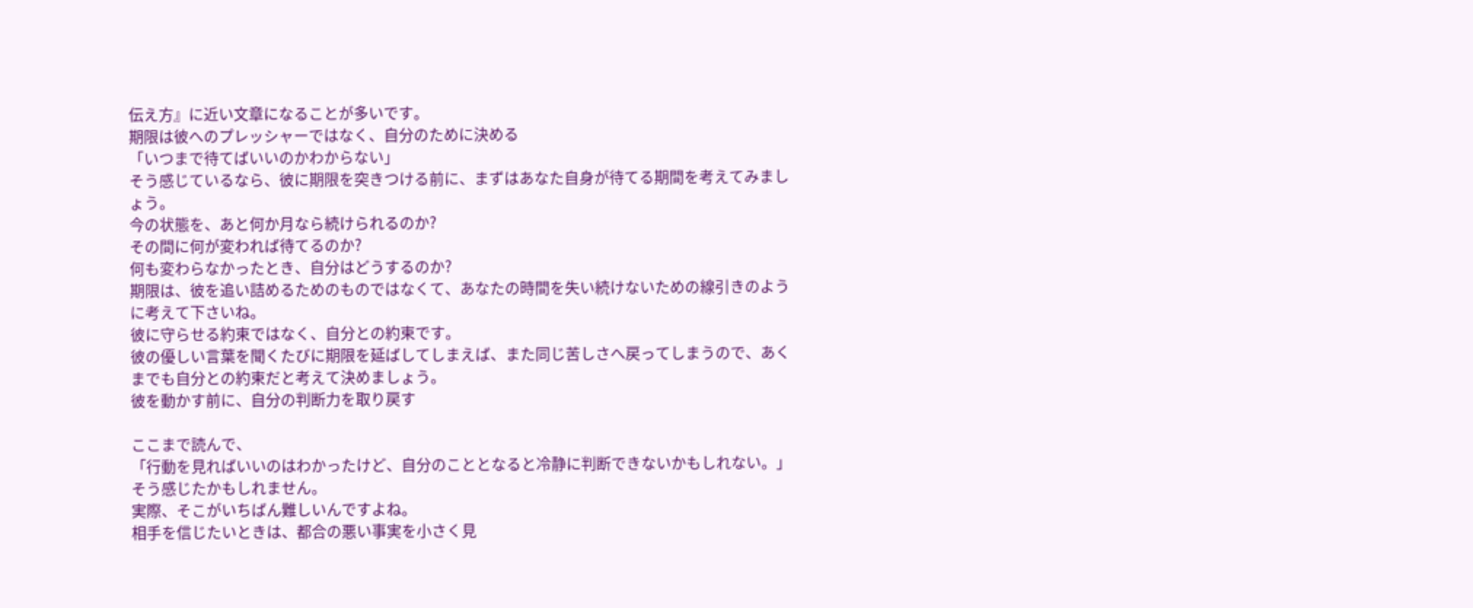伝え方』に近い文章になることが多いです。
期限は彼へのプレッシャーではなく、自分のために決める
「いつまで待てばいいのかわからない」
そう感じているなら、彼に期限を突きつける前に、まずはあなた自身が待てる期間を考えてみましょう。
今の状態を、あと何か月なら続けられるのか?
その間に何が変われば待てるのか?
何も変わらなかったとき、自分はどうするのか?
期限は、彼を追い詰めるためのものではなくて、あなたの時間を失い続けないための線引きのように考えて下さいね。
彼に守らせる約束ではなく、自分との約束です。
彼の優しい言葉を聞くたびに期限を延ばしてしまえば、また同じ苦しさへ戻ってしまうので、あくまでも自分との約束だと考えて決めましょう。
彼を動かす前に、自分の判断力を取り戻す

ここまで読んで、
「行動を見ればいいのはわかったけど、自分のこととなると冷静に判断できないかもしれない。」
そう感じたかもしれません。
実際、そこがいちばん難しいんですよね。
相手を信じたいときは、都合の悪い事実を小さく見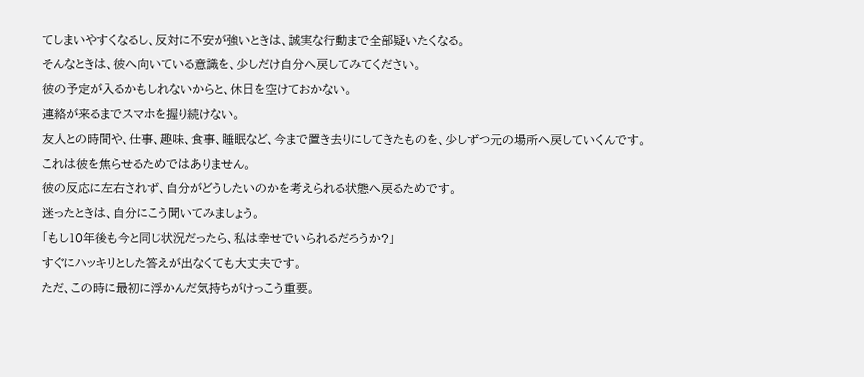てしまいやすくなるし、反対に不安が強いときは、誠実な行動まで全部疑いたくなる。
そんなときは、彼へ向いている意識を、少しだけ自分へ戻してみてください。
彼の予定が入るかもしれないからと、休日を空けておかない。
連絡が来るまでスマホを握り続けない。
友人との時間や、仕事、趣味、食事、睡眠など、今まで置き去りにしてきたものを、少しずつ元の場所へ戻していくんです。
これは彼を焦らせるためではありません。
彼の反応に左右されず、自分がどうしたいのかを考えられる状態へ戻るためです。
迷ったときは、自分にこう聞いてみましょう。
「もし10年後も今と同じ状況だったら、私は幸せでいられるだろうか?」
すぐにハッキリとした答えが出なくても大丈夫です。
ただ、この時に最初に浮かんだ気持ちがけっこう重要。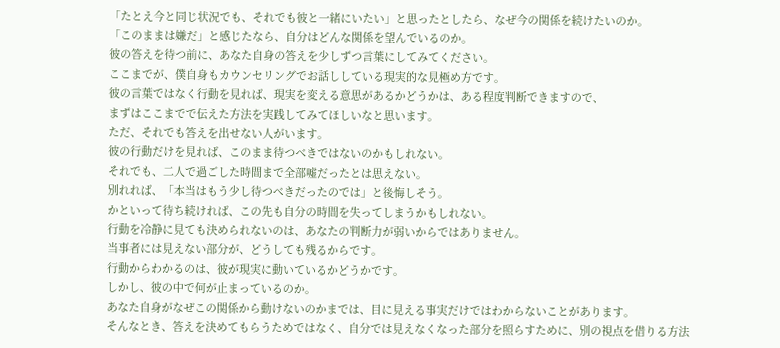「たとえ今と同じ状況でも、それでも彼と一緒にいたい」と思ったとしたら、なぜ今の関係を続けたいのか。
「このままは嫌だ」と感じたなら、自分はどんな関係を望んでいるのか。
彼の答えを待つ前に、あなた自身の答えを少しずつ言葉にしてみてください。
ここまでが、僕自身もカウンセリングでお話ししている現実的な見極め方です。
彼の言葉ではなく行動を見れば、現実を変える意思があるかどうかは、ある程度判断できますので、
まずはここまでで伝えた方法を実践してみてほしいなと思います。
ただ、それでも答えを出せない人がいます。
彼の行動だけを見れば、このまま待つべきではないのかもしれない。
それでも、二人で過ごした時間まで全部嘘だったとは思えない。
別れれば、「本当はもう少し待つべきだったのでは」と後悔しそう。
かといって待ち続ければ、この先も自分の時間を失ってしまうかもしれない。
行動を冷静に見ても決められないのは、あなたの判断力が弱いからではありません。
当事者には見えない部分が、どうしても残るからです。
行動からわかるのは、彼が現実に動いているかどうかです。
しかし、彼の中で何が止まっているのか。
あなた自身がなぜこの関係から動けないのかまでは、目に見える事実だけではわからないことがあります。
そんなとき、答えを決めてもらうためではなく、自分では見えなくなった部分を照らすために、別の視点を借りる方法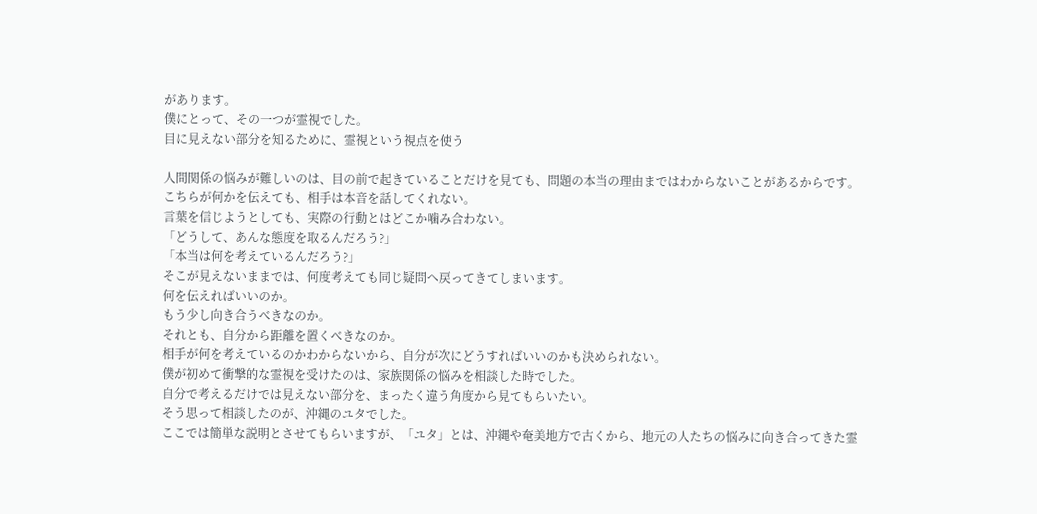があります。
僕にとって、その一つが霊視でした。
目に見えない部分を知るために、霊視という視点を使う

人間関係の悩みが難しいのは、目の前で起きていることだけを見ても、問題の本当の理由まではわからないことがあるからです。
こちらが何かを伝えても、相手は本音を話してくれない。
言葉を信じようとしても、実際の行動とはどこか噛み合わない。
「どうして、あんな態度を取るんだろう?」
「本当は何を考えているんだろう?」
そこが見えないままでは、何度考えても同じ疑問へ戻ってきてしまいます。
何を伝えればいいのか。
もう少し向き合うべきなのか。
それとも、自分から距離を置くべきなのか。
相手が何を考えているのかわからないから、自分が次にどうすればいいのかも決められない。
僕が初めて衝撃的な霊視を受けたのは、家族関係の悩みを相談した時でした。
自分で考えるだけでは見えない部分を、まったく違う角度から見てもらいたい。
そう思って相談したのが、沖縄のユタでした。
ここでは簡単な説明とさせてもらいますが、「ユタ」とは、沖縄や奄美地方で古くから、地元の人たちの悩みに向き合ってきた霊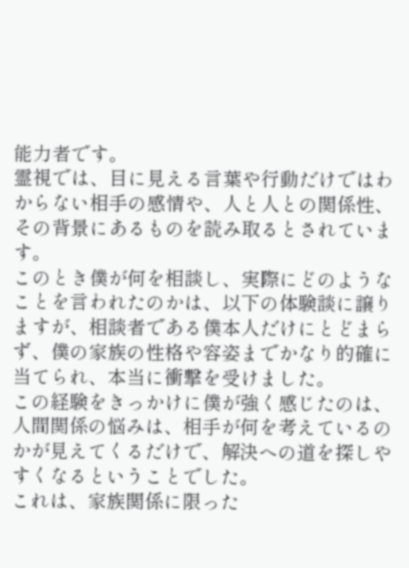能力者です。
霊視では、目に見える言葉や行動だけではわからない相手の感情や、人と人との関係性、その背景にあるものを読み取るとされています。
このとき僕が何を相談し、実際にどのようなことを言われたのかは、以下の体験談に譲りますが、相談者である僕本人だけにとどまらず、僕の家族の性格や容姿までかなり的確に当てられ、本当に衝撃を受けました。
この経験をきっかけに僕が強く感じたのは、人間関係の悩みは、相手が何を考えているのかが見えてくるだけで、解決への道を探しやすくなるということでした。
これは、家族関係に限った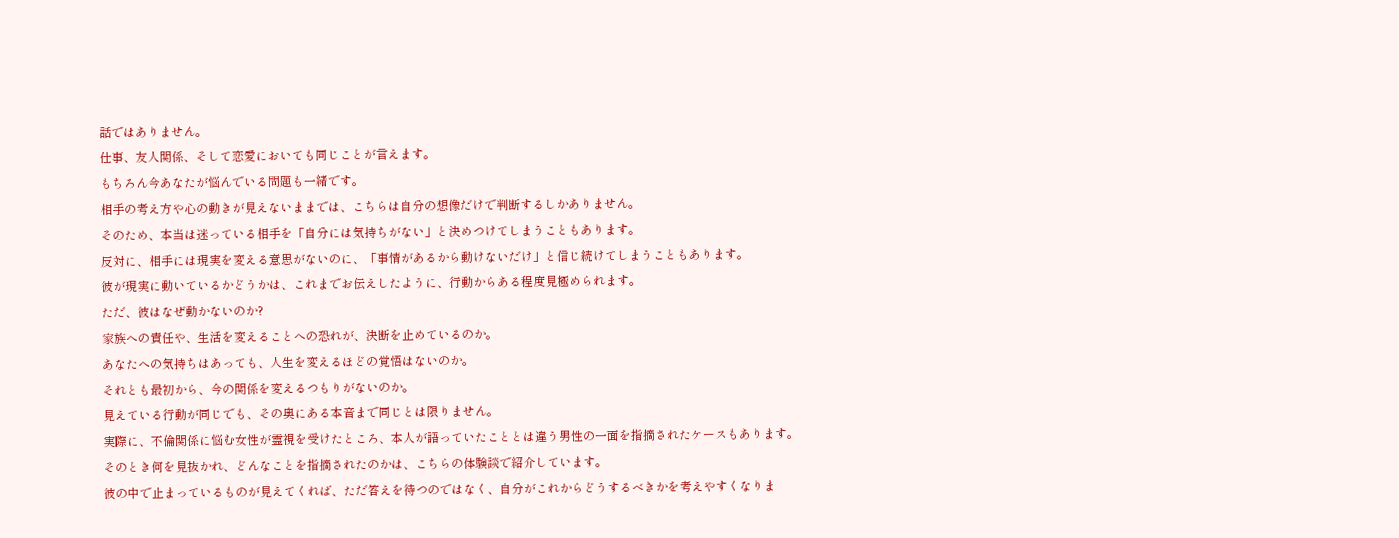話ではありません。
仕事、友人関係、そして恋愛においても同じことが言えます。
もちろん今あなたが悩んでいる問題も一緒です。
相手の考え方や心の動きが見えないままでは、こちらは自分の想像だけで判断するしかありません。
そのため、本当は迷っている相手を「自分には気持ちがない」と決めつけてしまうこともあります。
反対に、相手には現実を変える意思がないのに、「事情があるから動けないだけ」と信じ続けてしまうこともあります。
彼が現実に動いているかどうかは、これまでお伝えしたように、行動からある程度見極められます。
ただ、彼はなぜ動かないのか?
家族への責任や、生活を変えることへの恐れが、決断を止めているのか。
あなたへの気持ちはあっても、人生を変えるほどの覚悟はないのか。
それとも最初から、今の関係を変えるつもりがないのか。
見えている行動が同じでも、その奥にある本音まで同じとは限りません。
実際に、不倫関係に悩む女性が霊視を受けたところ、本人が語っていたこととは違う男性の一面を指摘されたケースもあります。
そのとき何を見抜かれ、どんなことを指摘されたのかは、こちらの体験談で紹介しています。
彼の中で止まっているものが見えてくれば、ただ答えを待つのではなく、自分がこれからどうするべきかを考えやすくなりま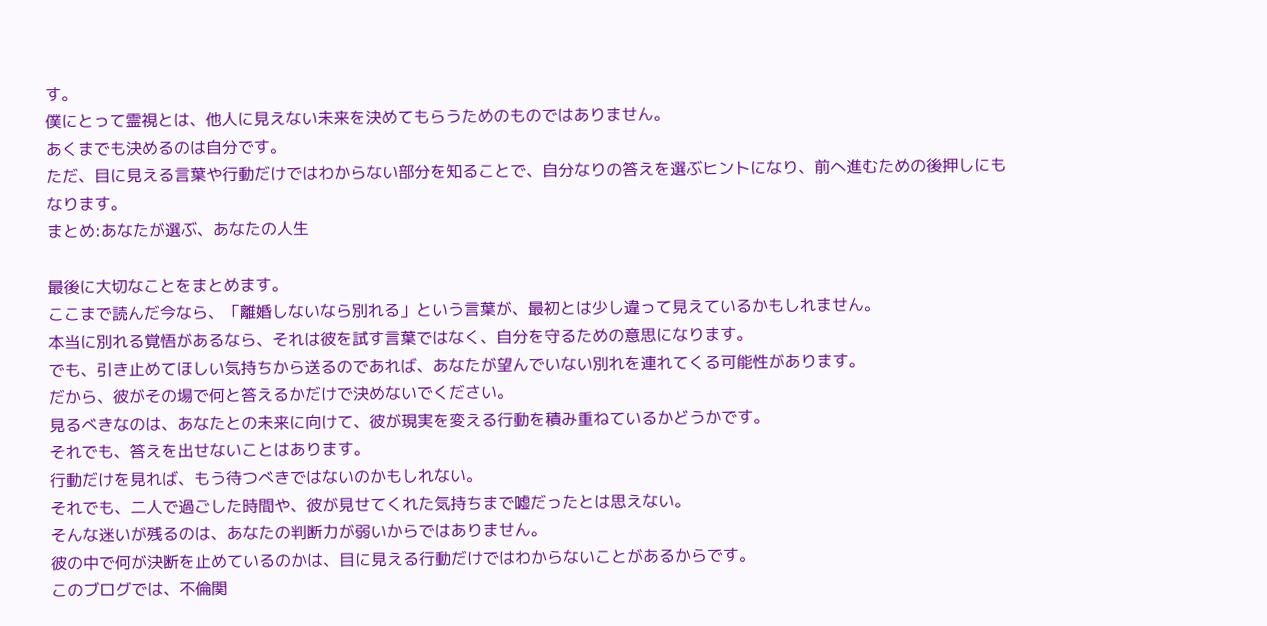す。
僕にとって霊視とは、他人に見えない未来を決めてもらうためのものではありません。
あくまでも決めるのは自分です。
ただ、目に見える言葉や行動だけではわからない部分を知ることで、自分なりの答えを選ぶヒントになり、前へ進むための後押しにもなります。
まとめ:あなたが選ぶ、あなたの人生

最後に大切なことをまとめます。
ここまで読んだ今なら、「離婚しないなら別れる」という言葉が、最初とは少し違って見えているかもしれません。
本当に別れる覚悟があるなら、それは彼を試す言葉ではなく、自分を守るための意思になります。
でも、引き止めてほしい気持ちから送るのであれば、あなたが望んでいない別れを連れてくる可能性があります。
だから、彼がその場で何と答えるかだけで決めないでください。
見るべきなのは、あなたとの未来に向けて、彼が現実を変える行動を積み重ねているかどうかです。
それでも、答えを出せないことはあります。
行動だけを見れば、もう待つべきではないのかもしれない。
それでも、二人で過ごした時間や、彼が見せてくれた気持ちまで嘘だったとは思えない。
そんな迷いが残るのは、あなたの判断力が弱いからではありません。
彼の中で何が決断を止めているのかは、目に見える行動だけではわからないことがあるからです。
このブログでは、不倫関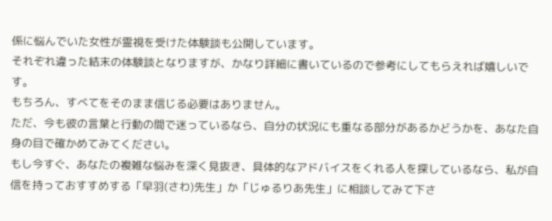係に悩んでいた女性が霊視を受けた体験談も公開しています。
それぞれ違った結末の体験談となりますが、かなり詳細に書いているので参考にしてもらえれば嬉しいです。
もちろん、すべてをそのまま信じる必要はありません。
ただ、今も彼の言葉と行動の間で迷っているなら、自分の状況にも重なる部分があるかどうかを、あなた自身の目で確かめてみてください。
もし今すぐ、あなたの複雑な悩みを深く見抜き、具体的なアドバイスをくれる人を探しているなら、私が自信を持っておすすめする「早羽(さわ)先生」か「じゅるりあ先生」に相談してみて下さ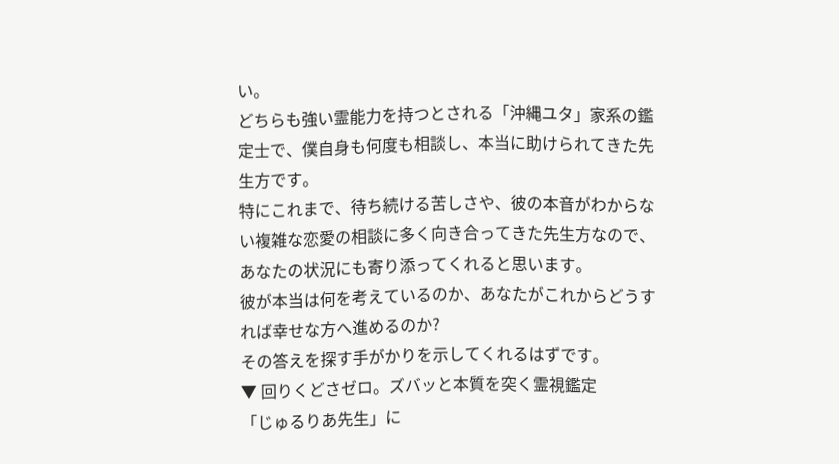い。
どちらも強い霊能力を持つとされる「沖縄ユタ」家系の鑑定士で、僕自身も何度も相談し、本当に助けられてきた先生方です。
特にこれまで、待ち続ける苦しさや、彼の本音がわからない複雑な恋愛の相談に多く向き合ってきた先生方なので、あなたの状況にも寄り添ってくれると思います。
彼が本当は何を考えているのか、あなたがこれからどうすれば幸せな方へ進めるのか?
その答えを探す手がかりを示してくれるはずです。
▼ 回りくどさゼロ。ズバッと本質を突く霊視鑑定
「じゅるりあ先生」に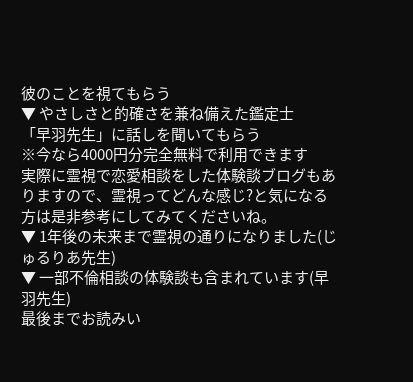彼のことを視てもらう
▼ やさしさと的確さを兼ね備えた鑑定士
「早羽先生」に話しを聞いてもらう
※今なら4000円分完全無料で利用できます
実際に霊視で恋愛相談をした体験談ブログもありますので、霊視ってどんな感じ?と気になる方は是非参考にしてみてくださいね。
▼ 1年後の未来まで霊視の通りになりました(じゅるりあ先生)
▼ 一部不倫相談の体験談も含まれています(早羽先生)
最後までお読みい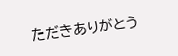ただきありがとう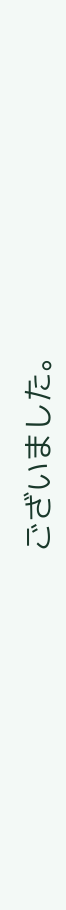ございました。